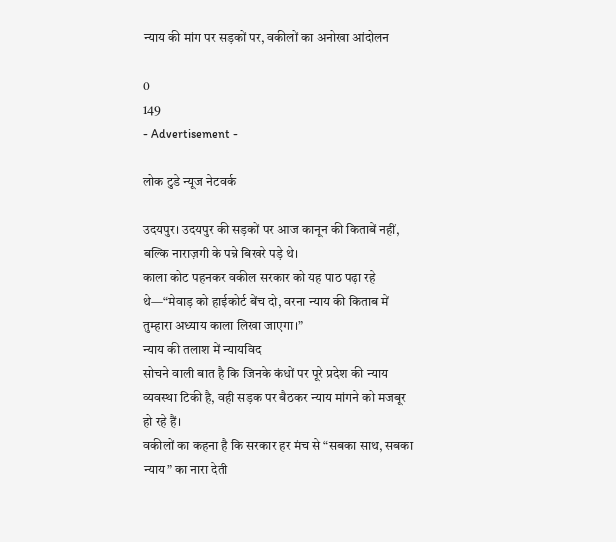न्याय की मांग पर सड़कों पर, वकीलों का अनोखा आंदोलन

0
149
- Advertisement -

लोक टुडे न्यूज नेटवर्क

उदयपुर। उदयपुर की सड़कों पर आज कानून की किताबें नहीं, बल्कि नाराज़गी के पन्ने बिखरे पड़े थे।
काला कोट पहनकर वकील सरकार को यह पाठ पढ़ा रहे थे—“मेवाड़ को हाईकोर्ट बेंच दो, वरना न्याय की किताब में तुम्हारा अध्याय काला लिखा जाएगा।”
न्याय की तलाश में न्यायविद
सोचने वाली बात है कि जिनके कंधों पर पूरे प्रदेश की न्याय व्यवस्था टिकी है, वही सड़क पर बैठकर न्याय मांगने को मजबूर हो रहे हैं।
वकीलों का कहना है कि सरकार हर मंच से “सबका साथ, सबका न्याय” का नारा देती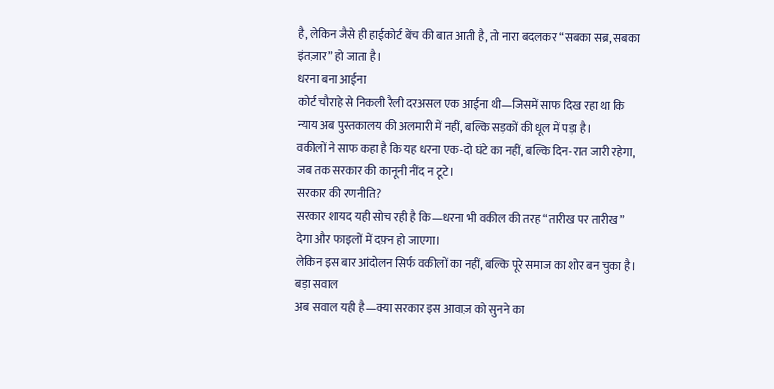है, लेकिन जैसे ही हाईकोर्ट बेंच की बात आती है, तो नारा बदलकर “सबका सब्र, सबका इंतज़ार” हो जाता है।
धरना बना आईना
कोर्ट चौराहे से निकली रैली दरअसल एक आईना थी—जिसमें साफ दिख रहा था कि न्याय अब पुस्तकालय की अलमारी में नहीं, बल्कि सड़कों की धूल में पड़ा है।
वकीलों ने साफ कहा है कि यह धरना एक-दो घंटे का नहीं, बल्कि दिन-रात जारी रहेगा, जब तक सरकार की कानूनी नींद न टूटे।
सरकार की रणनीति?
सरकार शायद यही सोच रही है कि—धरना भी वकील की तरह “तारीख पर तारीख” देगा और फाइलों में दफ़्न हो जाएगा।
लेकिन इस बार आंदोलन सिर्फ वकीलों का नहीं, बल्कि पूरे समाज का शोर बन चुका है।
बड़ा सवाल
अब सवाल यही है—क्या सरकार इस आवाज़ को सुनने का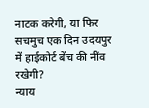नाटक करेगी, या फिर सचमुच एक दिन उदयपुर में हाईकोर्ट बेंच की नींव रखेगी?
न्याय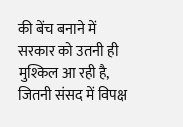की बेंच बनाने में सरकार को उतनी ही मुश्किल आ रही है, जितनी संसद में विपक्ष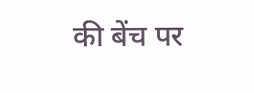की बेंच पर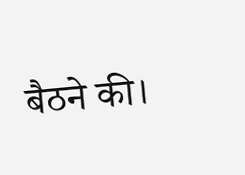बैठने की।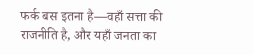फर्क बस इतना है—वहाँ सत्ता की राजनीति है, और यहाँ जनता का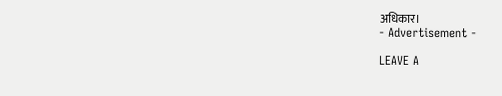अधिकार।
- Advertisement -

LEAVE A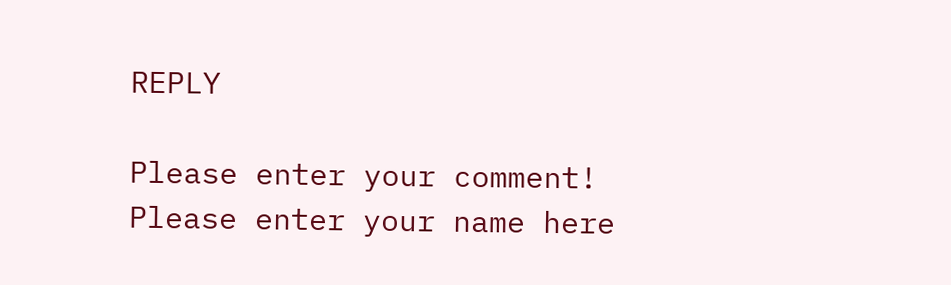REPLY

Please enter your comment!
Please enter your name here